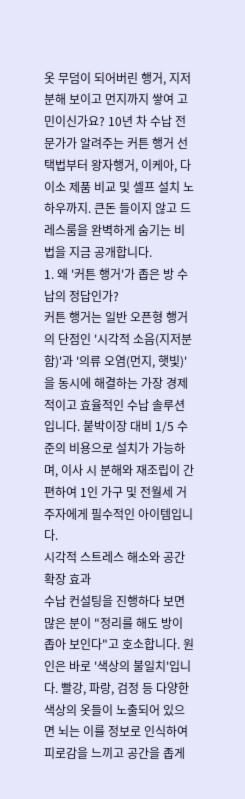옷 무덤이 되어버린 행거, 지저분해 보이고 먼지까지 쌓여 고민이신가요? 10년 차 수납 전문가가 알려주는 커튼 행거 선택법부터 왕자행거, 이케아, 다이소 제품 비교 및 셀프 설치 노하우까지. 큰돈 들이지 않고 드레스룸을 완벽하게 숨기는 비법을 지금 공개합니다.
1. 왜 '커튼 행거'가 좁은 방 수납의 정답인가?
커튼 행거는 일반 오픈형 행거의 단점인 '시각적 소음(지저분함)'과 '의류 오염(먼지, 햇빛)'을 동시에 해결하는 가장 경제적이고 효율적인 수납 솔루션입니다. 붙박이장 대비 1/5 수준의 비용으로 설치가 가능하며, 이사 시 분해와 재조립이 간편하여 1인 가구 및 전월세 거주자에게 필수적인 아이템입니다.
시각적 스트레스 해소와 공간 확장 효과
수납 컨설팅을 진행하다 보면 많은 분이 "정리를 해도 방이 좁아 보인다"고 호소합니다. 원인은 바로 '색상의 불일치'입니다. 빨강, 파랑, 검정 등 다양한 색상의 옷들이 노출되어 있으면 뇌는 이를 정보로 인식하여 피로감을 느끼고 공간을 좁게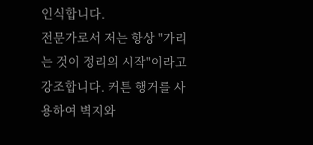인식합니다.
전문가로서 저는 항상 "가리는 것이 정리의 시작"이라고 강조합니다. 커튼 행거를 사용하여 벽지와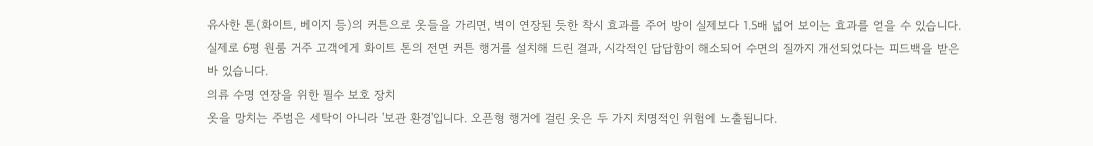유사한 톤(화이트, 베이지 등)의 커튼으로 옷들을 가리면, 벽이 연장된 듯한 착시 효과를 주어 방이 실제보다 1.5배 넓어 보이는 효과를 얻을 수 있습니다. 실제로 6평 원룸 거주 고객에게 화이트 톤의 전면 커튼 행거를 설치해 드린 결과, 시각적인 답답함이 해소되어 수면의 질까지 개선되었다는 피드백을 받은 바 있습니다.
의류 수명 연장을 위한 필수 보호 장치
옷을 망치는 주범은 세탁이 아니라 '보관 환경'입니다. 오픈형 행거에 걸린 옷은 두 가지 치명적인 위험에 노출됩니다.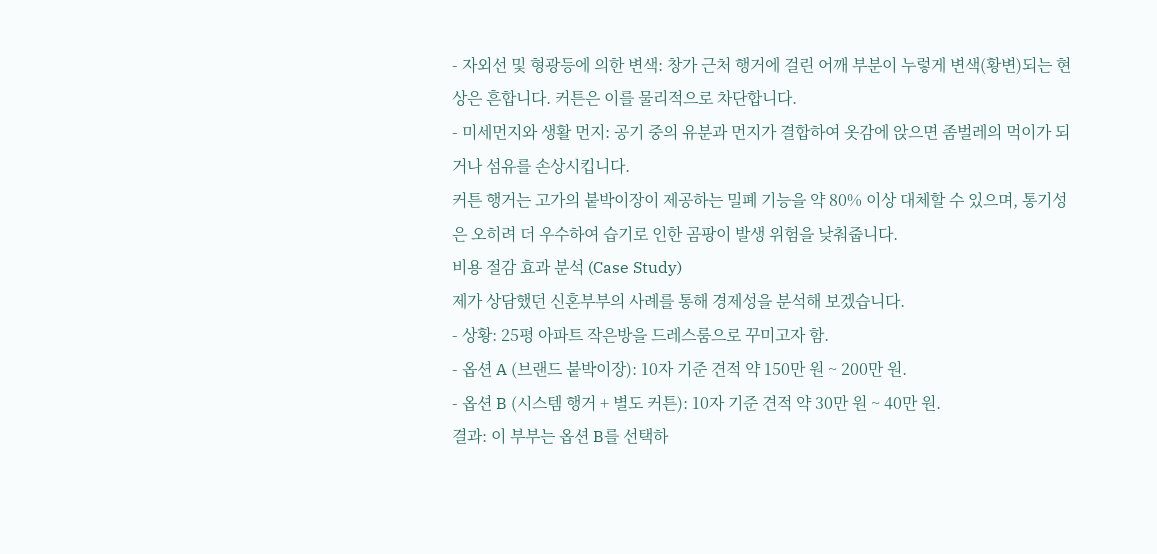- 자외선 및 형광등에 의한 변색: 창가 근처 행거에 걸린 어깨 부분이 누렇게 변색(황변)되는 현상은 흔합니다. 커튼은 이를 물리적으로 차단합니다.
- 미세먼지와 생활 먼지: 공기 중의 유분과 먼지가 결합하여 옷감에 앉으면 좀벌레의 먹이가 되거나 섬유를 손상시킵니다.
커튼 행거는 고가의 붙박이장이 제공하는 밀폐 기능을 약 80% 이상 대체할 수 있으며, 통기성은 오히려 더 우수하여 습기로 인한 곰팡이 발생 위험을 낮춰줍니다.
비용 절감 효과 분석 (Case Study)
제가 상담했던 신혼부부의 사례를 통해 경제성을 분석해 보겠습니다.
- 상황: 25평 아파트 작은방을 드레스룸으로 꾸미고자 함.
- 옵션 A (브랜드 붙박이장): 10자 기준 견적 약 150만 원 ~ 200만 원.
- 옵션 B (시스템 행거 + 별도 커튼): 10자 기준 견적 약 30만 원 ~ 40만 원.
결과: 이 부부는 옵션 B를 선택하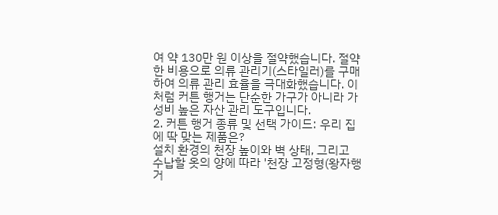여 약 130만 원 이상을 절약했습니다. 절약한 비용으로 의류 관리기(스타일러)를 구매하여 의류 관리 효율을 극대화했습니다. 이처럼 커튼 행거는 단순한 가구가 아니라 가성비 높은 자산 관리 도구입니다.
2. 커튼 행거 종류 및 선택 가이드: 우리 집에 딱 맞는 제품은?
설치 환경의 천장 높이와 벽 상태, 그리고 수납할 옷의 양에 따라 '천장 고정형(왕자행거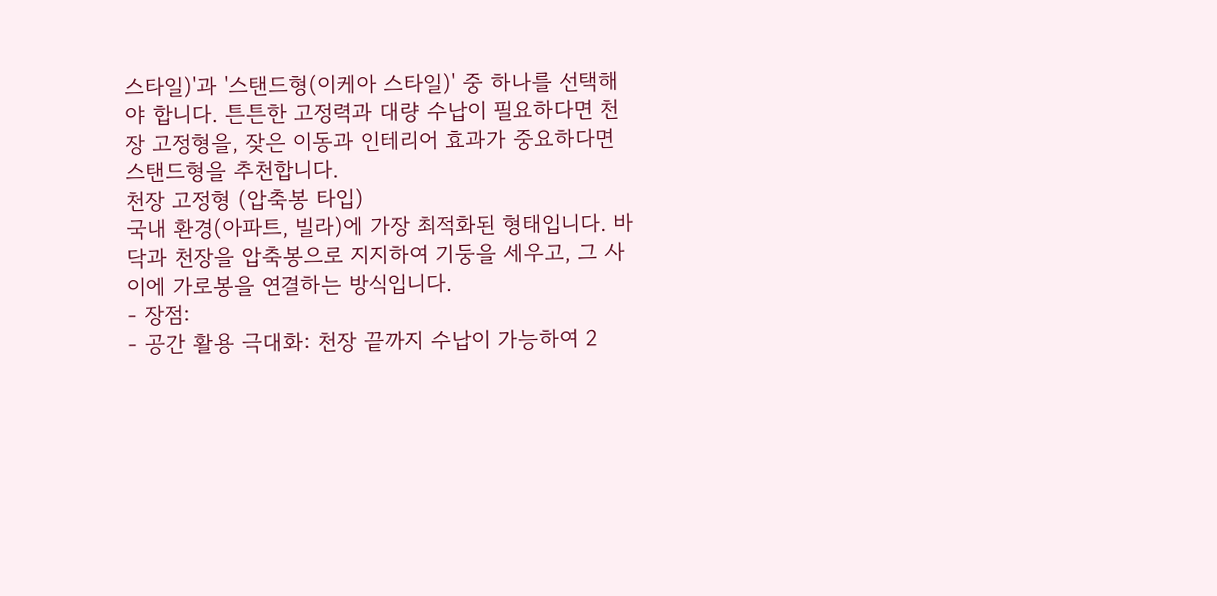스타일)'과 '스탠드형(이케아 스타일)' 중 하나를 선택해야 합니다. 튼튼한 고정력과 대량 수납이 필요하다면 천장 고정형을, 잦은 이동과 인테리어 효과가 중요하다면 스탠드형을 추천합니다.
천장 고정형 (압축봉 타입)
국내 환경(아파트, 빌라)에 가장 최적화된 형태입니다. 바닥과 천장을 압축봉으로 지지하여 기둥을 세우고, 그 사이에 가로봉을 연결하는 방식입니다.
- 장점:
- 공간 활용 극대화: 천장 끝까지 수납이 가능하여 2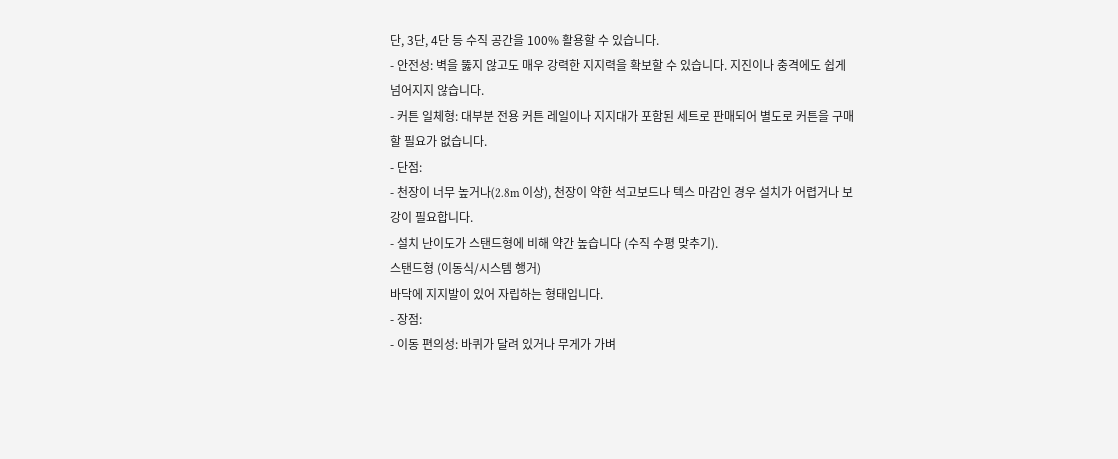단, 3단, 4단 등 수직 공간을 100% 활용할 수 있습니다.
- 안전성: 벽을 뚫지 않고도 매우 강력한 지지력을 확보할 수 있습니다. 지진이나 충격에도 쉽게 넘어지지 않습니다.
- 커튼 일체형: 대부분 전용 커튼 레일이나 지지대가 포함된 세트로 판매되어 별도로 커튼을 구매할 필요가 없습니다.
- 단점:
- 천장이 너무 높거나(2.8m 이상), 천장이 약한 석고보드나 텍스 마감인 경우 설치가 어렵거나 보강이 필요합니다.
- 설치 난이도가 스탠드형에 비해 약간 높습니다 (수직 수평 맞추기).
스탠드형 (이동식/시스템 행거)
바닥에 지지발이 있어 자립하는 형태입니다.
- 장점:
- 이동 편의성: 바퀴가 달려 있거나 무게가 가벼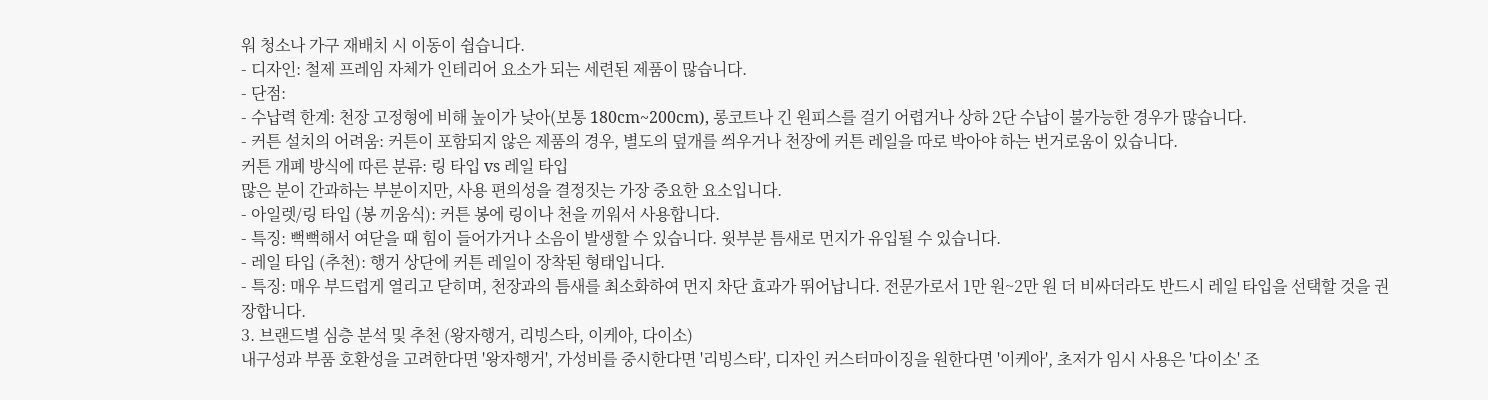워 청소나 가구 재배치 시 이동이 쉽습니다.
- 디자인: 철제 프레임 자체가 인테리어 요소가 되는 세련된 제품이 많습니다.
- 단점:
- 수납력 한계: 천장 고정형에 비해 높이가 낮아(보통 180cm~200cm), 롱코트나 긴 원피스를 걸기 어렵거나 상하 2단 수납이 불가능한 경우가 많습니다.
- 커튼 설치의 어려움: 커튼이 포함되지 않은 제품의 경우, 별도의 덮개를 씌우거나 천장에 커튼 레일을 따로 박아야 하는 번거로움이 있습니다.
커튼 개폐 방식에 따른 분류: 링 타입 vs 레일 타입
많은 분이 간과하는 부분이지만, 사용 편의성을 결정짓는 가장 중요한 요소입니다.
- 아일렛/링 타입 (봉 끼움식): 커튼 봉에 링이나 천을 끼워서 사용합니다.
- 특징: 뻑뻑해서 여닫을 때 힘이 들어가거나 소음이 발생할 수 있습니다. 윗부분 틈새로 먼지가 유입될 수 있습니다.
- 레일 타입 (추천): 행거 상단에 커튼 레일이 장착된 형태입니다.
- 특징: 매우 부드럽게 열리고 닫히며, 천장과의 틈새를 최소화하여 먼지 차단 효과가 뛰어납니다. 전문가로서 1만 원~2만 원 더 비싸더라도 반드시 레일 타입을 선택할 것을 권장합니다.
3. 브랜드별 심층 분석 및 추천 (왕자행거, 리빙스타, 이케아, 다이소)
내구성과 부품 호환성을 고려한다면 '왕자행거', 가성비를 중시한다면 '리빙스타', 디자인 커스터마이징을 원한다면 '이케아', 초저가 임시 사용은 '다이소' 조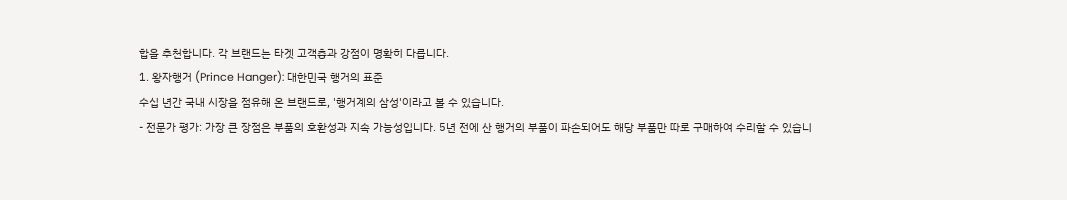합을 추천합니다. 각 브랜드는 타겟 고객층과 강점이 명확히 다릅니다.
1. 왕자행거 (Prince Hanger): 대한민국 행거의 표준
수십 년간 국내 시장을 점유해 온 브랜드로, '행거계의 삼성'이라고 볼 수 있습니다.
- 전문가 평가: 가장 큰 장점은 부품의 호환성과 지속 가능성입니다. 5년 전에 산 행거의 부품이 파손되어도 해당 부품만 따로 구매하여 수리할 수 있습니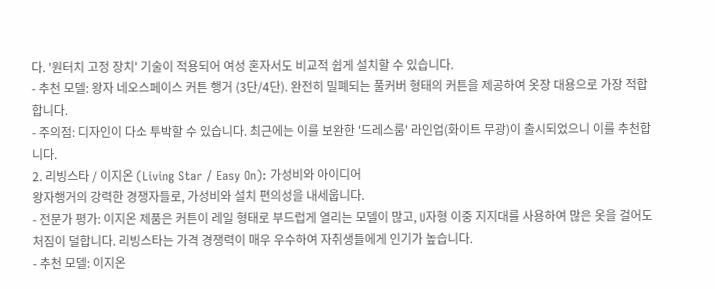다. '원터치 고정 장치' 기술이 적용되어 여성 혼자서도 비교적 쉽게 설치할 수 있습니다.
- 추천 모델: 왕자 네오스페이스 커튼 행거 (3단/4단). 완전히 밀폐되는 풀커버 형태의 커튼을 제공하여 옷장 대용으로 가장 적합합니다.
- 주의점: 디자인이 다소 투박할 수 있습니다. 최근에는 이를 보완한 '드레스룸' 라인업(화이트 무광)이 출시되었으니 이를 추천합니다.
2. 리빙스타 / 이지온 (Living Star / Easy On): 가성비와 아이디어
왕자행거의 강력한 경쟁자들로, 가성비와 설치 편의성을 내세웁니다.
- 전문가 평가: 이지온 제품은 커튼이 레일 형태로 부드럽게 열리는 모델이 많고, U자형 이중 지지대를 사용하여 많은 옷을 걸어도 처짐이 덜합니다. 리빙스타는 가격 경쟁력이 매우 우수하여 자취생들에게 인기가 높습니다.
- 추천 모델: 이지온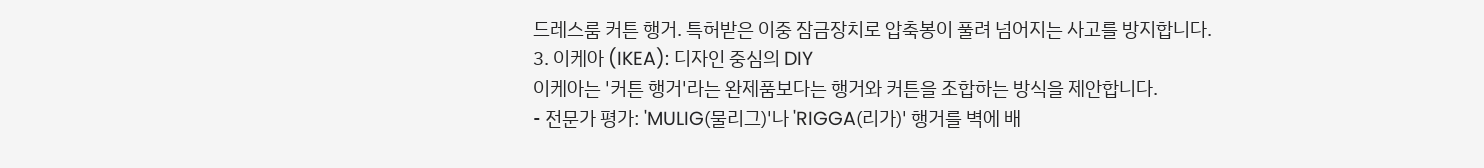드레스룸 커튼 행거. 특허받은 이중 잠금장치로 압축봉이 풀려 넘어지는 사고를 방지합니다.
3. 이케아 (IKEA): 디자인 중심의 DIY
이케아는 '커튼 행거'라는 완제품보다는 행거와 커튼을 조합하는 방식을 제안합니다.
- 전문가 평가: 'MULIG(물리그)'나 'RIGGA(리가)' 행거를 벽에 배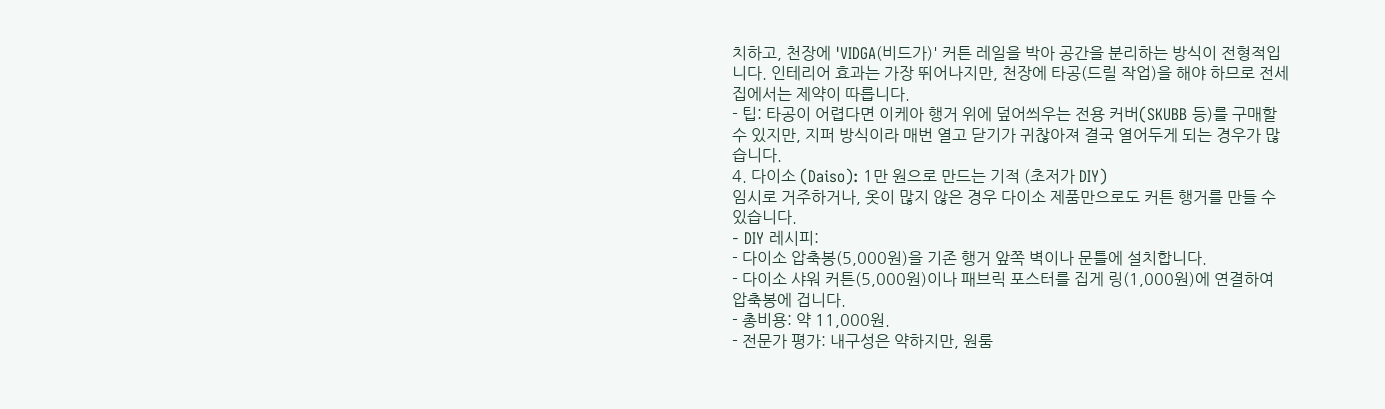치하고, 천장에 'VIDGA(비드가)' 커튼 레일을 박아 공간을 분리하는 방식이 전형적입니다. 인테리어 효과는 가장 뛰어나지만, 천장에 타공(드릴 작업)을 해야 하므로 전세집에서는 제약이 따릅니다.
- 팁: 타공이 어렵다면 이케아 행거 위에 덮어씌우는 전용 커버(SKUBB 등)를 구매할 수 있지만, 지퍼 방식이라 매번 열고 닫기가 귀찮아져 결국 열어두게 되는 경우가 많습니다.
4. 다이소 (Daiso): 1만 원으로 만드는 기적 (초저가 DIY)
임시로 거주하거나, 옷이 많지 않은 경우 다이소 제품만으로도 커튼 행거를 만들 수 있습니다.
- DIY 레시피:
- 다이소 압축봉(5,000원)을 기존 행거 앞쪽 벽이나 문틀에 설치합니다.
- 다이소 샤워 커튼(5,000원)이나 패브릭 포스터를 집게 링(1,000원)에 연결하여 압축봉에 겁니다.
- 총비용: 약 11,000원.
- 전문가 평가: 내구성은 약하지만, 원룸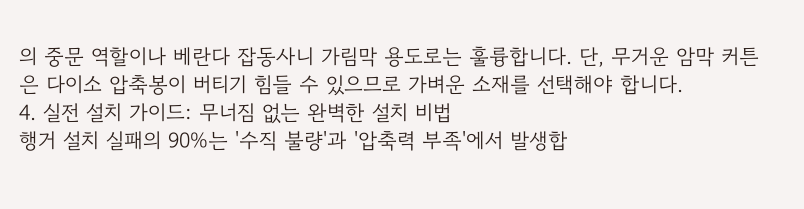의 중문 역할이나 베란다 잡동사니 가림막 용도로는 훌륭합니다. 단, 무거운 암막 커튼은 다이소 압축봉이 버티기 힘들 수 있으므로 가벼운 소재를 선택해야 합니다.
4. 실전 설치 가이드: 무너짐 없는 완벽한 설치 비법
행거 설치 실패의 90%는 '수직 불량'과 '압축력 부족'에서 발생합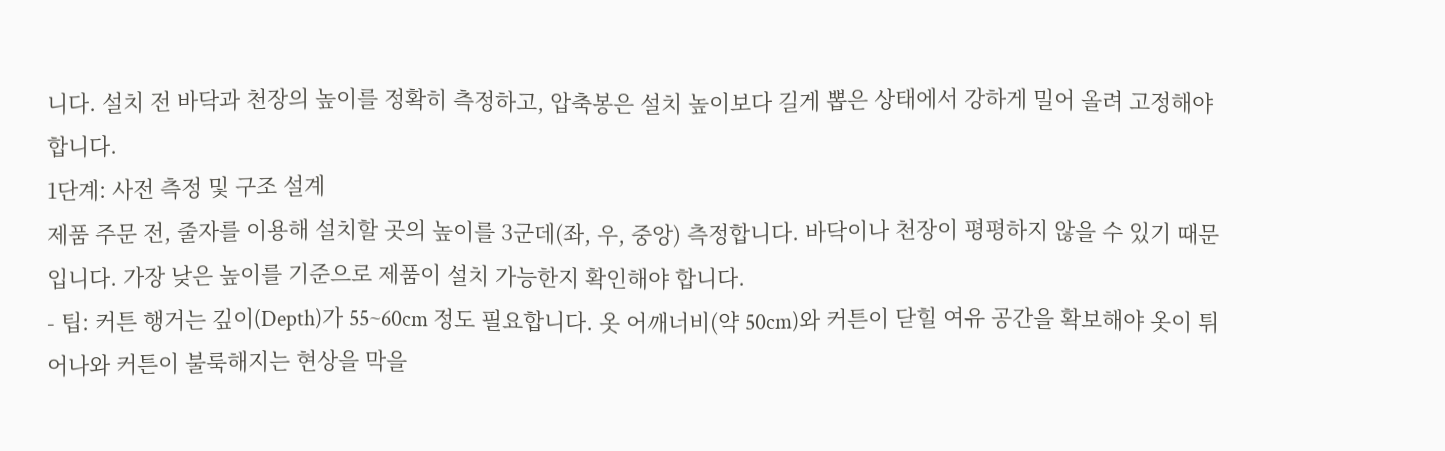니다. 설치 전 바닥과 천장의 높이를 정확히 측정하고, 압축봉은 설치 높이보다 길게 뽑은 상태에서 강하게 밀어 올려 고정해야 합니다.
1단계: 사전 측정 및 구조 설계
제품 주문 전, 줄자를 이용해 설치할 곳의 높이를 3군데(좌, 우, 중앙) 측정합니다. 바닥이나 천장이 평평하지 않을 수 있기 때문입니다. 가장 낮은 높이를 기준으로 제품이 설치 가능한지 확인해야 합니다.
- 팁: 커튼 행거는 깊이(Depth)가 55~60cm 정도 필요합니다. 옷 어깨너비(약 50cm)와 커튼이 닫힐 여유 공간을 확보해야 옷이 튀어나와 커튼이 불룩해지는 현상을 막을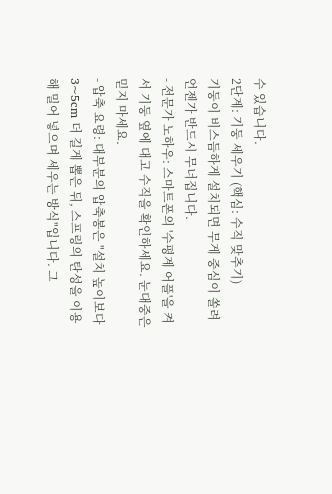수 있습니다.
2단계: 기둥 세우기 (핵심: 수직 맞추기)
기둥이 비스듬하게 설치되면 무게 중심이 쏠려 언젠가 반드시 무너집니다.
- 전문가 노하우: 스마트폰의 '수평계 어플'을 켜서 기둥 옆에 대고 수직을 확인하세요. 눈대중은 믿지 마세요.
- 압축 요령: 대부분의 압축봉은 "설치 높이보다 3~5cm 더 길게 뽑은 뒤, 스프링의 탄성을 이용해 밀어 넣으며 세우는 방식"입니다. 그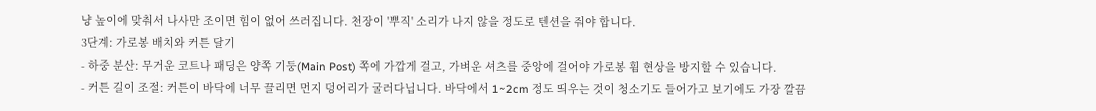냥 높이에 맞춰서 나사만 조이면 힘이 없어 쓰러집니다. 천장이 '뿌직' 소리가 나지 않을 정도로 텐션을 줘야 합니다.
3단계: 가로봉 배치와 커튼 달기
- 하중 분산: 무거운 코트나 패딩은 양쪽 기둥(Main Post) 쪽에 가깝게 걸고, 가벼운 셔츠를 중앙에 걸어야 가로봉 휨 현상을 방지할 수 있습니다.
- 커튼 길이 조절: 커튼이 바닥에 너무 끌리면 먼지 덩어리가 굴러다닙니다. 바닥에서 1~2cm 정도 띄우는 것이 청소기도 들어가고 보기에도 가장 깔끔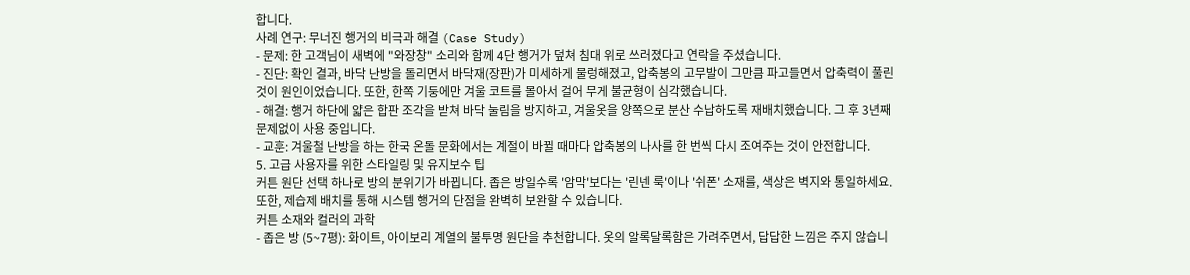합니다.
사례 연구: 무너진 행거의 비극과 해결 (Case Study)
- 문제: 한 고객님이 새벽에 "와장창" 소리와 함께 4단 행거가 덮쳐 침대 위로 쓰러졌다고 연락을 주셨습니다.
- 진단: 확인 결과, 바닥 난방을 돌리면서 바닥재(장판)가 미세하게 물렁해졌고, 압축봉의 고무발이 그만큼 파고들면서 압축력이 풀린 것이 원인이었습니다. 또한, 한쪽 기둥에만 겨울 코트를 몰아서 걸어 무게 불균형이 심각했습니다.
- 해결: 행거 하단에 얇은 합판 조각을 받쳐 바닥 눌림을 방지하고, 겨울옷을 양쪽으로 분산 수납하도록 재배치했습니다. 그 후 3년째 문제없이 사용 중입니다.
- 교훈: 겨울철 난방을 하는 한국 온돌 문화에서는 계절이 바뀔 때마다 압축봉의 나사를 한 번씩 다시 조여주는 것이 안전합니다.
5. 고급 사용자를 위한 스타일링 및 유지보수 팁
커튼 원단 선택 하나로 방의 분위기가 바뀝니다. 좁은 방일수록 '암막'보다는 '린넨 룩'이나 '쉬폰' 소재를, 색상은 벽지와 통일하세요. 또한, 제습제 배치를 통해 시스템 행거의 단점을 완벽히 보완할 수 있습니다.
커튼 소재와 컬러의 과학
- 좁은 방 (5~7평): 화이트, 아이보리 계열의 불투명 원단을 추천합니다. 옷의 알록달록함은 가려주면서, 답답한 느낌은 주지 않습니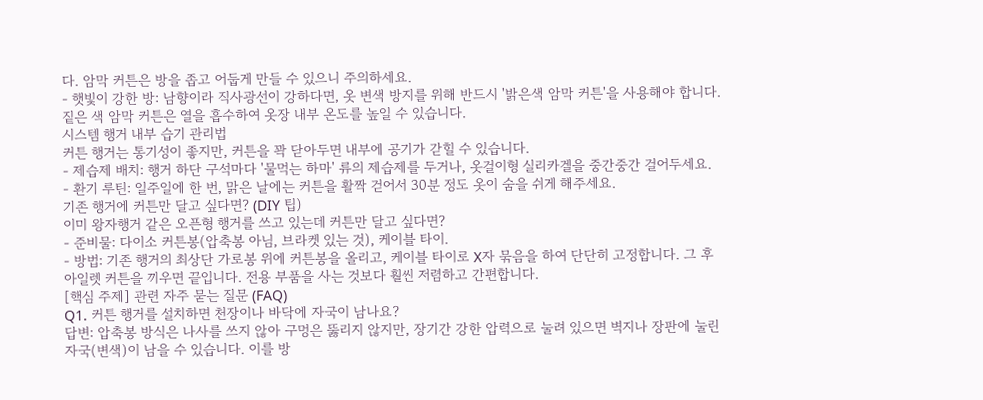다. 암막 커튼은 방을 좁고 어둡게 만들 수 있으니 주의하세요.
- 햇빛이 강한 방: 남향이라 직사광선이 강하다면, 옷 변색 방지를 위해 반드시 '밝은색 암막 커튼'을 사용해야 합니다. 짙은 색 암막 커튼은 열을 흡수하여 옷장 내부 온도를 높일 수 있습니다.
시스템 행거 내부 습기 관리법
커튼 행거는 통기성이 좋지만, 커튼을 꽉 닫아두면 내부에 공기가 갇힐 수 있습니다.
- 제습제 배치: 행거 하단 구석마다 '물먹는 하마' 류의 제습제를 두거나, 옷걸이형 실리카겔을 중간중간 걸어두세요.
- 환기 루틴: 일주일에 한 번, 맑은 날에는 커튼을 활짝 걷어서 30분 정도 옷이 숨을 쉬게 해주세요.
기존 행거에 커튼만 달고 싶다면? (DIY 팁)
이미 왕자행거 같은 오픈형 행거를 쓰고 있는데 커튼만 달고 싶다면?
- 준비물: 다이소 커튼봉(압축봉 아님, 브라켓 있는 것), 케이블 타이.
- 방법: 기존 행거의 최상단 가로봉 위에 커튼봉을 올리고, 케이블 타이로 X자 묶음을 하여 단단히 고정합니다. 그 후 아일렛 커튼을 끼우면 끝입니다. 전용 부품을 사는 것보다 훨씬 저렴하고 간편합니다.
[핵심 주제] 관련 자주 묻는 질문 (FAQ)
Q1. 커튼 행거를 설치하면 천장이나 바닥에 자국이 남나요?
답변: 압축봉 방식은 나사를 쓰지 않아 구멍은 뚫리지 않지만, 장기간 강한 압력으로 눌려 있으면 벽지나 장판에 눌린 자국(변색)이 남을 수 있습니다. 이를 방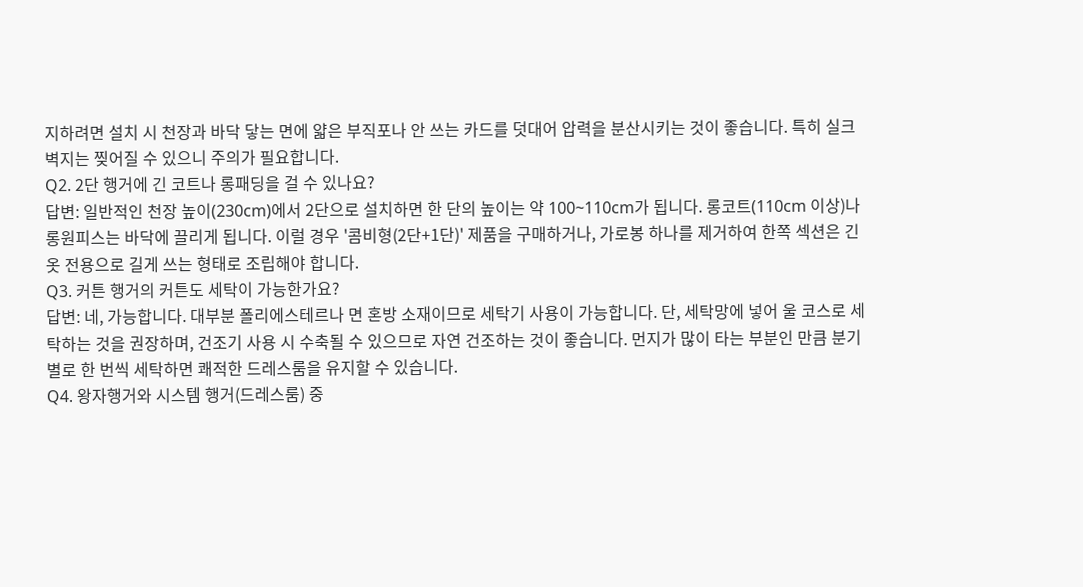지하려면 설치 시 천장과 바닥 닿는 면에 얇은 부직포나 안 쓰는 카드를 덧대어 압력을 분산시키는 것이 좋습니다. 특히 실크 벽지는 찢어질 수 있으니 주의가 필요합니다.
Q2. 2단 행거에 긴 코트나 롱패딩을 걸 수 있나요?
답변: 일반적인 천장 높이(230cm)에서 2단으로 설치하면 한 단의 높이는 약 100~110cm가 됩니다. 롱코트(110cm 이상)나 롱원피스는 바닥에 끌리게 됩니다. 이럴 경우 '콤비형(2단+1단)' 제품을 구매하거나, 가로봉 하나를 제거하여 한쪽 섹션은 긴 옷 전용으로 길게 쓰는 형태로 조립해야 합니다.
Q3. 커튼 행거의 커튼도 세탁이 가능한가요?
답변: 네, 가능합니다. 대부분 폴리에스테르나 면 혼방 소재이므로 세탁기 사용이 가능합니다. 단, 세탁망에 넣어 울 코스로 세탁하는 것을 권장하며, 건조기 사용 시 수축될 수 있으므로 자연 건조하는 것이 좋습니다. 먼지가 많이 타는 부분인 만큼 분기별로 한 번씩 세탁하면 쾌적한 드레스룸을 유지할 수 있습니다.
Q4. 왕자행거와 시스템 행거(드레스룸) 중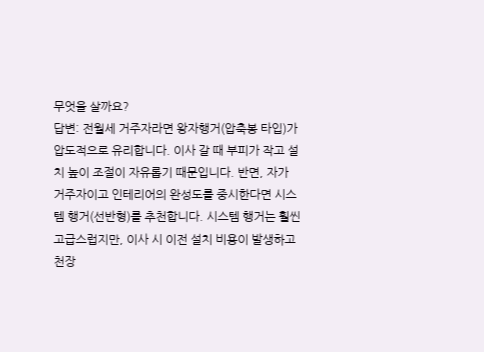무엇을 살까요?
답변: 전월세 거주자라면 왕자행거(압축봉 타입)가 압도적으로 유리합니다. 이사 갈 때 부피가 작고 설치 높이 조절이 자유롭기 때문입니다. 반면, 자가 거주자이고 인테리어의 완성도를 중시한다면 시스템 행거(선반형)를 추천합니다. 시스템 행거는 훨씬 고급스럽지만, 이사 시 이전 설치 비용이 발생하고 천장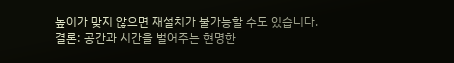높이가 맞지 않으면 재설치가 불가능할 수도 있습니다.
결론: 공간과 시간을 벌어주는 현명한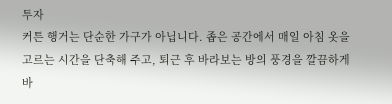투자
커튼 행거는 단순한 가구가 아닙니다. 좁은 공간에서 매일 아침 옷을 고르는 시간을 단축해 주고, 퇴근 후 바라보는 방의 풍경을 깔끔하게 바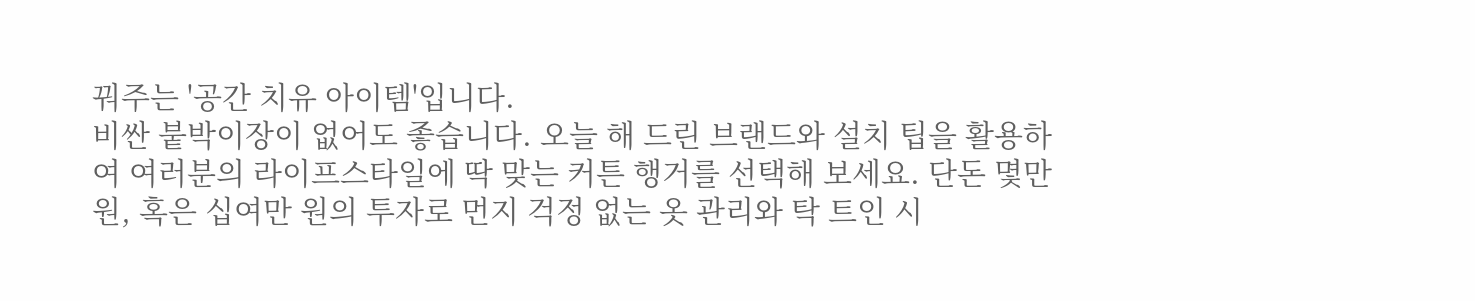꿔주는 '공간 치유 아이템'입니다.
비싼 붙박이장이 없어도 좋습니다. 오늘 해 드린 브랜드와 설치 팁을 활용하여 여러분의 라이프스타일에 딱 맞는 커튼 행거를 선택해 보세요. 단돈 몇만 원, 혹은 십여만 원의 투자로 먼지 걱정 없는 옷 관리와 탁 트인 시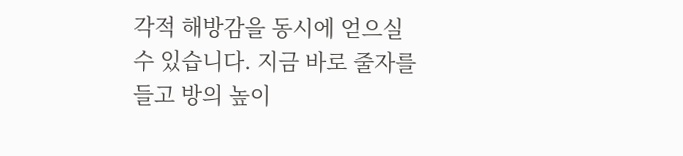각적 해방감을 동시에 얻으실 수 있습니다. 지금 바로 줄자를 들고 방의 높이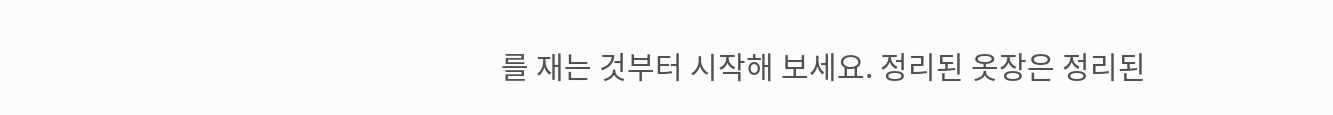를 재는 것부터 시작해 보세요. 정리된 옷장은 정리된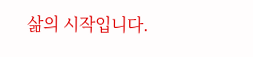삶의 시작입니다.